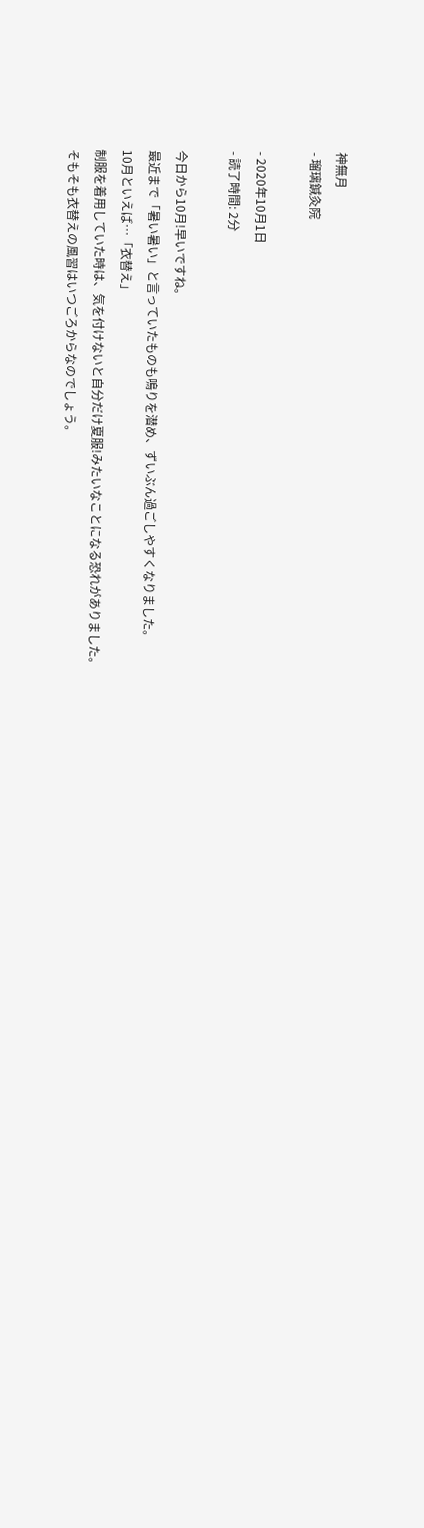神無月
- 瑠璃鍼灸院

- 2020年10月1日
- 読了時間: 2分

今日から10月!早いですね。
最近まで「暑い暑い」と言っていたものも鳴りを潜め、ずいぶん過ごしやすくなりました。
10月といえば…「衣替え」
制服を着用していた時は、気を付けないと自分だけ夏服!みたいなことになる恐れがありました。
そもそも衣替えの風習はいつごろからなのでしょう。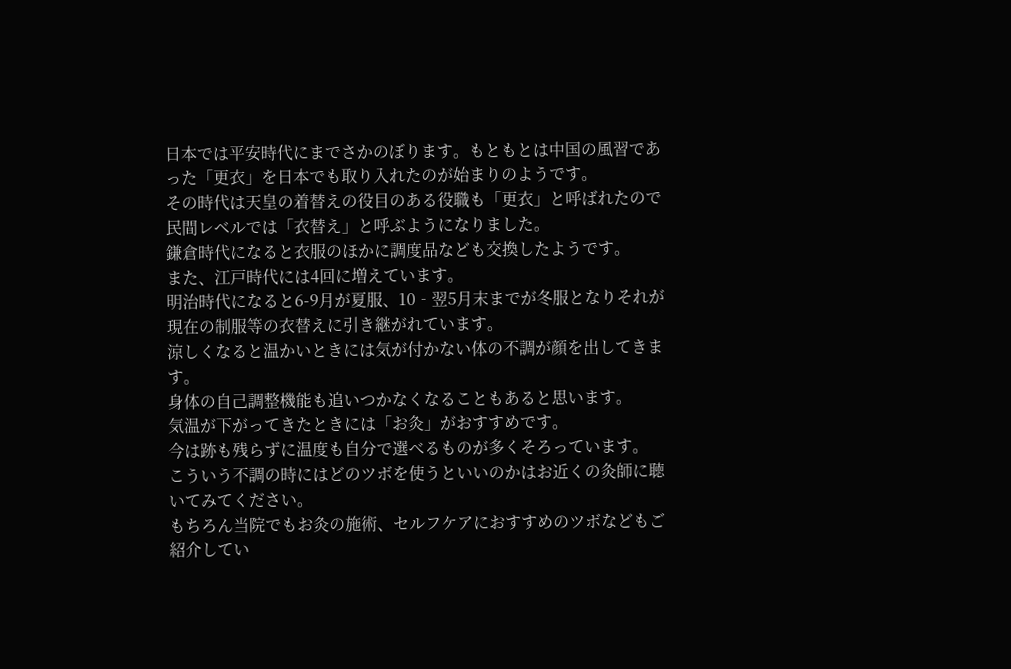日本では平安時代にまでさかのぼります。もともとは中国の風習であった「更衣」を日本でも取り入れたのが始まりのようです。
その時代は天皇の着替えの役目のある役職も「更衣」と呼ばれたので民間レベルでは「衣替え」と呼ぶようになりました。
鎌倉時代になると衣服のほかに調度品なども交換したようです。
また、江戸時代には4回に増えています。
明治時代になると6-9月が夏服、10‐翌5月末までが冬服となりそれが現在の制服等の衣替えに引き継がれています。
涼しくなると温かいときには気が付かない体の不調が顔を出してきます。
身体の自己調整機能も追いつかなくなることもあると思います。
気温が下がってきたときには「お灸」がおすすめです。
今は跡も残らずに温度も自分で選べるものが多くそろっています。
こういう不調の時にはどのツボを使うといいのかはお近くの灸師に聴いてみてください。
もちろん当院でもお灸の施術、セルフケアにおすすめのツボなどもご紹介してい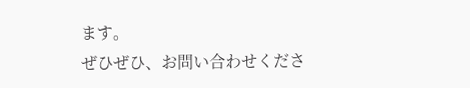ます。
ぜひぜひ、お問い合わせくださ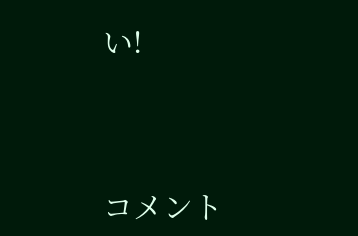い!




コメント